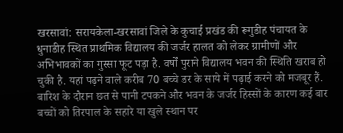खरसावां: सरायकेला-खरसावां जिले के कुचाई प्रखंड की रूगुडीह पंचायत के धुनाडीह स्थित प्राथमिक विद्यालय की जर्जर हालत को लेकर ग्रामीणों और अभिभावकों का गुस्सा फूट पड़ा है. वर्षों पुराने विद्यालय भवन की स्थिति खराब हो चुकी है. यहां पढ़ने वाले करीब 70 बच्चे डर के साये में पढ़ाई करने को मजबूर हैं. बारिश के दौरान छत से पानी टपकने और भवन के जर्जर हिस्सों के कारण कई बार बच्चों को तिरपाल के सहारे या खुले स्थान पर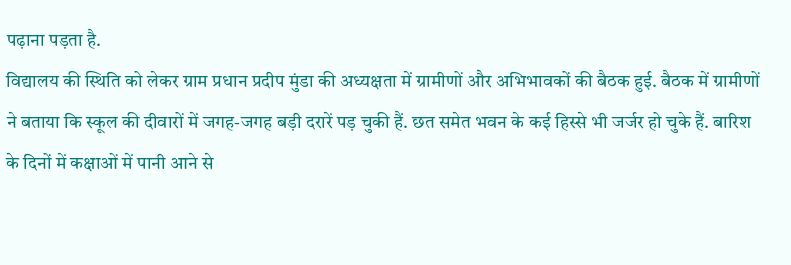पढ़ाना पड़ता है.
विद्यालय की स्थिति को लेकर ग्राम प्रधान प्रदीप मुंडा की अध्यक्षता में ग्रामीणों और अभिभावकों की बैठक हुई. बैठक में ग्रामीणों ने बताया कि स्कूल की दीवारों में जगह-जगह बड़ी दरारें पड़ चुकी हैं. छत समेत भवन के कई हिस्से भी जर्जर हो चुके हैं. बारिश के दिनों में कक्षाओं में पानी आने से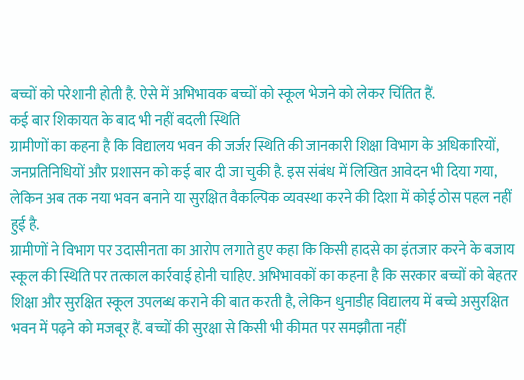बच्चों को परेशानी होती है. ऐसे में अभिभावक बच्चों को स्कूल भेजने को लेकर चिंतित हैं.
कई बार शिकायत के बाद भी नहीं बदली स्थिति
ग्रामीणों का कहना है कि विद्यालय भवन की जर्जर स्थिति की जानकारी शिक्षा विभाग के अधिकारियों, जनप्रतिनिधियों और प्रशासन को कई बार दी जा चुकी है. इस संबंध में लिखित आवेदन भी दिया गया, लेकिन अब तक नया भवन बनाने या सुरक्षित वैकल्पिक व्यवस्था करने की दिशा में कोई ठोस पहल नहीं हुई है.
ग्रामीणों ने विभाग पर उदासीनता का आरोप लगाते हुए कहा कि किसी हादसे का इंतजार करने के बजाय स्कूल की स्थिति पर तत्काल कार्रवाई होनी चाहिए. अभिभावकों का कहना है कि सरकार बच्चों को बेहतर शिक्षा और सुरक्षित स्कूल उपलब्ध कराने की बात करती है, लेकिन धुनाडीह विद्यालय में बच्चे असुरक्षित भवन में पढ़ने को मजबूर हैं. बच्चों की सुरक्षा से किसी भी कीमत पर समझौता नहीं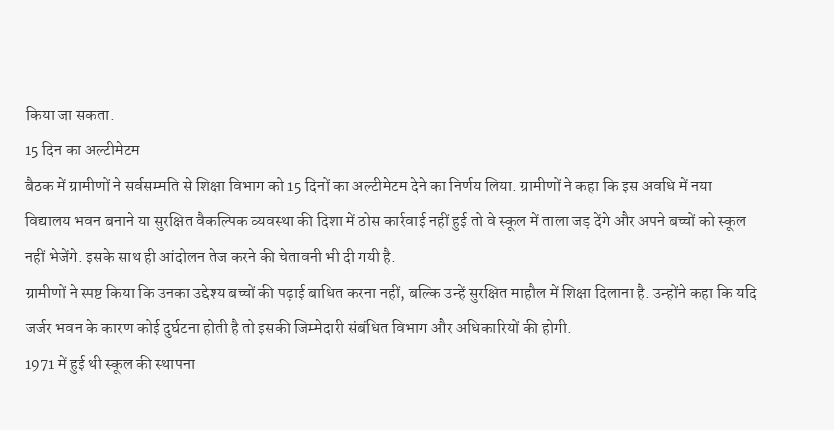किया जा सकता.
15 दिन का अल्टीमेटम
बैठक में ग्रामीणों ने सर्वसम्मति से शिक्षा विभाग को 15 दिनों का अल्टीमेटम देने का निर्णय लिया. ग्रामीणों ने कहा कि इस अवधि में नया विद्यालय भवन बनाने या सुरक्षित वैकल्पिक व्यवस्था की दिशा में ठोस कार्रवाई नहीं हुई तो वे स्कूल में ताला जड़ देंगे और अपने बच्चों को स्कूल नहीं भेजेंगे. इसके साथ ही आंदोलन तेज करने की चेतावनी भी दी गयी है.
ग्रामीणों ने स्पष्ट किया कि उनका उद्देश्य बच्चों की पढ़ाई बाधित करना नहीं, बल्कि उन्हें सुरक्षित माहौल में शिक्षा दिलाना है. उन्होंने कहा कि यदि जर्जर भवन के कारण कोई दुर्घटना होती है तो इसकी जिम्मेदारी संबंधित विभाग और अधिकारियों की होगी.
1971 में हुई थी स्कूल की स्थापना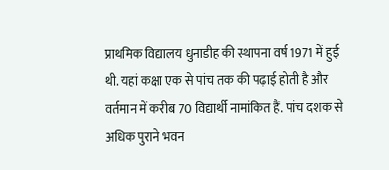प्राथमिक विद्यालय धुनाडीह की स्थापना वर्ष 1971 में हुई थी. यहां कक्षा एक से पांच तक की पढ़ाई होती है और वर्तमान में करीब 70 विद्यार्थी नामांकित हैं. पांच दशक से अधिक पुराने भवन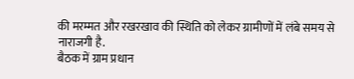की मरम्मत और रखरखाव की स्थिति को लेकर ग्रामीणों में लंबे समय से नाराजगी है.
बैठक में ग्राम प्रधान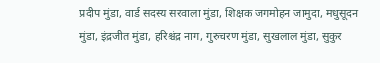प्रदीप मुंडा, वार्ड सदस्य सरवाला मुंडा, शिक्षक जगमोहन जामुदा, मधुसूदन मुंडा, इंद्रजीत मुंडा, हरिश्चंद्र नाग, गुरुचरण मुंडा, सुखलाल मुंडा, सुकुर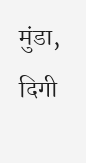मुंडा, दिगी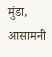मुंडा, आसामनी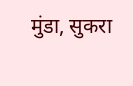मुंडा, सुकरा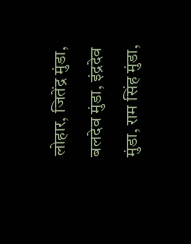लोहार, जितेंद्र मुंडा, बलदेव मुंडा, इंद्रदेव मुंडा, राम सिंह मुंडा,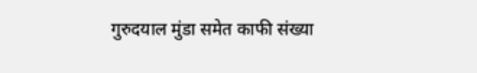गुरुदयाल मुंडा समेत काफी संख्या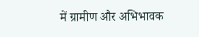में ग्रामीण और अभिभावक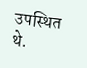उपस्थित थे.